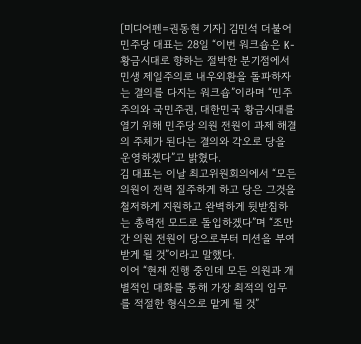[미디어펜=권동현 기자] 김민석 더불어민주당 대표는 28일 “이번 워크숍은 K-황금시대로 향하는 절박한 분기점에서 민생 제일주의로 내우외환을 돌파하자는 결의를 다지는 워크숍”이라며 “민주주의와 국민주권, 대한민국 황금시대를 열기 위해 민주당 의원 전원이 과제 해결의 주체가 된다는 결의와 각오로 당을 운영하겠다”고 밝혔다.
김 대표는 이날 최고위원회의에서 “모든 의원이 전력 질주하게 하고 당은 그것을 철저하게 지원하고 완벽하게 뒷받침하는 총력전 모드로 돌입하겠다”며 “조만간 의원 전원이 당으로부터 미션을 부여받게 될 것”이라고 말했다.
이어 “현재 진행 중인데 모든 의원과 개별적인 대화를 통해 가장 최적의 임무를 적절한 형식으로 맡게 될 것”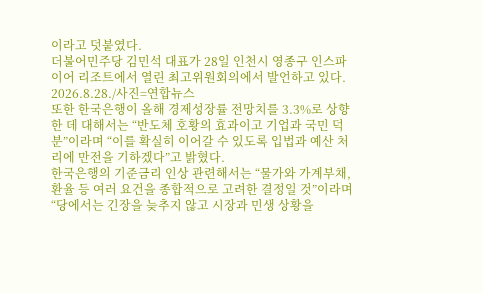이라고 덧붙였다.
더불어민주당 김민석 대표가 28일 인천시 영종구 인스파이어 리조트에서 열린 최고위원회의에서 발언하고 있다. 2026.8.28./사진=연합뉴스
또한 한국은행이 올해 경제성장률 전망치를 3.3%로 상향한 데 대해서는 “반도체 호황의 효과이고 기업과 국민 덕분”이라며 “이를 확실히 이어갈 수 있도록 입법과 예산 처리에 만전을 기하겠다”고 밝혔다.
한국은행의 기준금리 인상 관련해서는 “물가와 가계부채, 환율 등 여러 요건을 종합적으로 고려한 결정일 것”이라며 “당에서는 긴장을 늦추지 않고 시장과 민생 상황을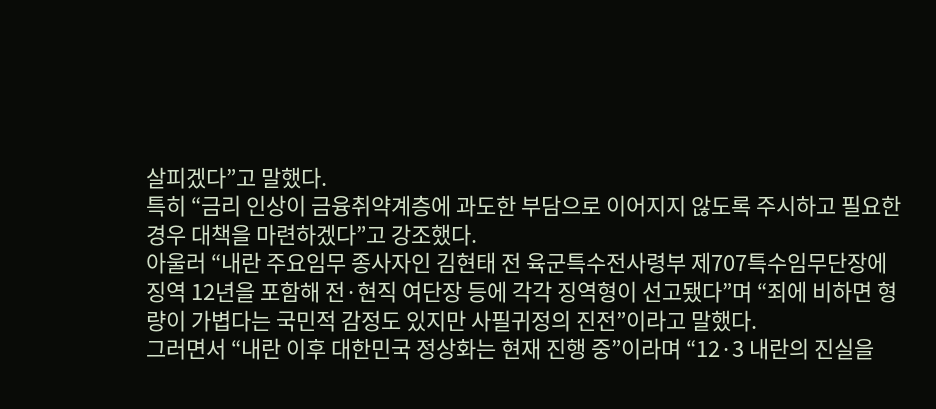살피겠다”고 말했다.
특히 “금리 인상이 금융취약계층에 과도한 부담으로 이어지지 않도록 주시하고 필요한 경우 대책을 마련하겠다”고 강조했다.
아울러 “내란 주요임무 종사자인 김현태 전 육군특수전사령부 제707특수임무단장에 징역 12년을 포함해 전·현직 여단장 등에 각각 징역형이 선고됐다”며 “죄에 비하면 형량이 가볍다는 국민적 감정도 있지만 사필귀정의 진전”이라고 말했다.
그러면서 “내란 이후 대한민국 정상화는 현재 진행 중”이라며 “12·3 내란의 진실을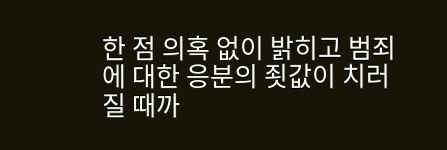한 점 의혹 없이 밝히고 범죄에 대한 응분의 죗값이 치러질 때까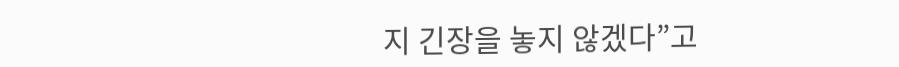지 긴장을 놓지 않겠다”고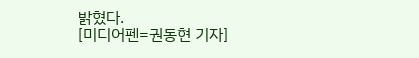밝혔다.
[미디어펜=권동현 기자]